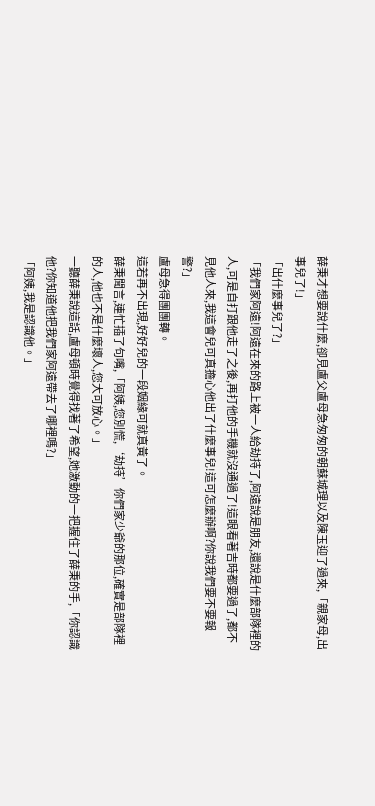薛秉才想要說什麼,卻見盧父盧母急匆匆的朝蘇城理以及陳玉迎了過來,「親家母,出事兒了!」
「出什麼事兒了?」
「我們家阿遠!阿遠在來的路上被一人給劫持了,阿遠說是朋友,還說是什麼部隊裡的人,可是自打跟他走了之後,再打他的手機就沒通過了!這眼看著吉時都要過了,都不見他人來,我這會兒可真擔心他出了什麼事兒!這可怎麼辦啊?你說我們要不要報警?」
盧母急得團團轉。
這若再不出現,好好兒的一段姻緣可就真黃了。
薛秉聞言,連忙插了句嘴,「阿姨,您別慌,‘劫持’你們家少爺的那位,確實是部隊裡的人,他也不是什麼壞人,您大可放心。」
一聽薛秉說這話,盧母頓時覺得找著了希望,她激動的一把握住了薛秉的手,「你認識他?你知道他把我們家阿遠帶去了哪裡嗎?」
「阿姨,我是認識他。」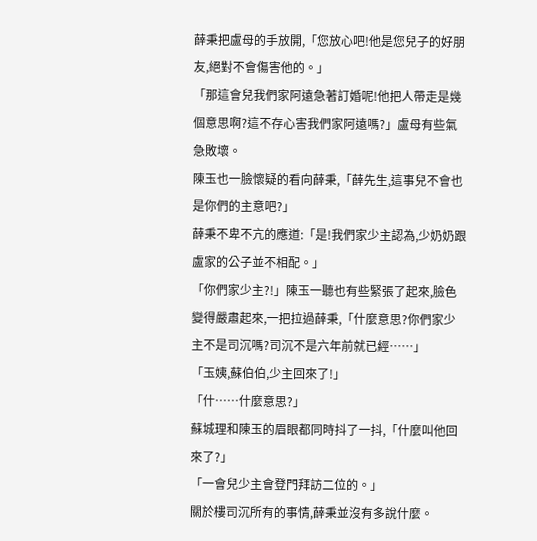薛秉把盧母的手放開,「您放心吧!他是您兒子的好朋友,絕對不會傷害他的。」
「那這會兒我們家阿遠急著訂婚呢!他把人帶走是幾個意思啊?這不存心害我們家阿遠嗎?」盧母有些氣急敗壞。
陳玉也一臉懷疑的看向薛秉,「薛先生,這事兒不會也是你們的主意吧?」
薛秉不卑不亢的應道:「是!我們家少主認為,少奶奶跟盧家的公子並不相配。」
「你們家少主?!」陳玉一聽也有些緊張了起來,臉色變得嚴肅起來,一把拉過薛秉,「什麼意思?你們家少主不是司沉嗎?司沉不是六年前就已經……」
「玉姨,蘇伯伯,少主回來了!」
「什……什麼意思?」
蘇城理和陳玉的眉眼都同時抖了一抖,「什麼叫他回來了?」
「一會兒少主會登門拜訪二位的。」
關於樓司沉所有的事情,薛秉並沒有多說什麼。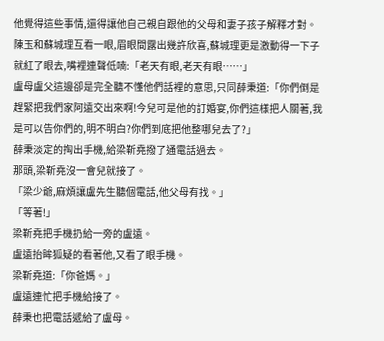他覺得這些事情,還得讓他自己親自跟他的父母和妻子孩子解釋才對。
陳玉和蘇城理互看一眼,眉眼間露出幾許欣喜,蘇城理更是激動得一下子就紅了眼去,嘴裡連聲低喃:「老天有眼,老天有眼……」
盧母盧父這邊卻是完全聽不懂他們話裡的意思,只同薛秉道:「你們倒是趕緊把我們家阿遠交出來啊!今兒可是他的訂婚宴,你們這樣把人關著,我是可以告你們的,明不明白?你們到底把他整哪兒去了?」
薛秉淡定的掏出手機,給梁靳堯撥了通電話過去。
那頭,梁靳堯沒一會兒就接了。
「梁少爺,麻煩讓盧先生聽個電話,他父母有找。」
「等著!」
梁靳堯把手機扔給一旁的盧遠。
盧遠抬眸狐疑的看著他,又看了眼手機。
梁靳堯道:「你爸媽。」
盧遠連忙把手機給接了。
薛秉也把電話遞給了盧母。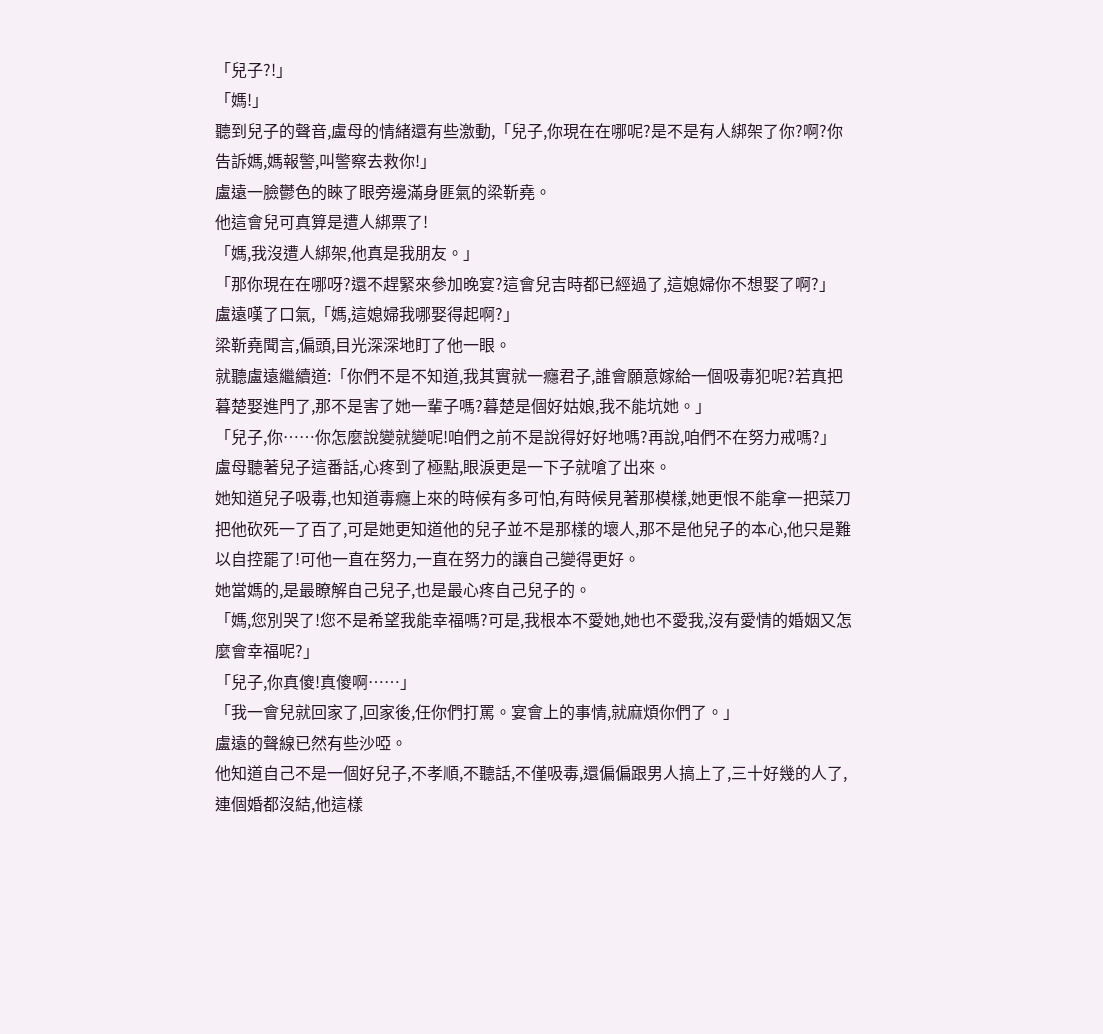「兒子?!」
「媽!」
聽到兒子的聲音,盧母的情緒還有些激動,「兒子,你現在在哪呢?是不是有人綁架了你?啊?你告訴媽,媽報警,叫警察去救你!」
盧遠一臉鬱色的睞了眼旁邊滿身匪氣的梁靳堯。
他這會兒可真算是遭人綁票了!
「媽,我沒遭人綁架,他真是我朋友。」
「那你現在在哪呀?還不趕緊來參加晚宴?這會兒吉時都已經過了,這媳婦你不想娶了啊?」
盧遠嘆了口氣,「媽,這媳婦我哪娶得起啊?」
梁靳堯聞言,偏頭,目光深深地盯了他一眼。
就聽盧遠繼續道:「你們不是不知道,我其實就一癮君子,誰會願意嫁給一個吸毒犯呢?若真把暮楚娶進門了,那不是害了她一輩子嗎?暮楚是個好姑娘,我不能坑她。」
「兒子,你……你怎麼說變就變呢!咱們之前不是說得好好地嗎?再說,咱們不在努力戒嗎?」
盧母聽著兒子這番話,心疼到了極點,眼淚更是一下子就嗆了出來。
她知道兒子吸毒,也知道毒癮上來的時候有多可怕,有時候見著那模樣,她更恨不能拿一把菜刀把他砍死一了百了,可是她更知道他的兒子並不是那樣的壞人,那不是他兒子的本心,他只是難以自控罷了!可他一直在努力,一直在努力的讓自己變得更好。
她當媽的,是最瞭解自己兒子,也是最心疼自己兒子的。
「媽,您別哭了!您不是希望我能幸福嗎?可是,我根本不愛她,她也不愛我,沒有愛情的婚姻又怎麼會幸福呢?」
「兒子,你真傻!真傻啊……」
「我一會兒就回家了,回家後,任你們打罵。宴會上的事情,就麻煩你們了。」
盧遠的聲線已然有些沙啞。
他知道自己不是一個好兒子,不孝順,不聽話,不僅吸毒,還偏偏跟男人搞上了,三十好幾的人了,連個婚都沒結,他這樣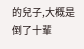的兒子,大概是倒了十輩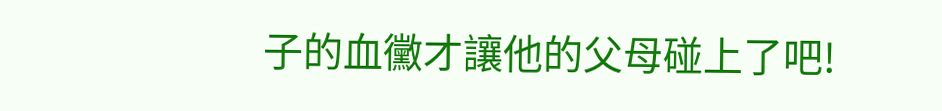子的血黴才讓他的父母碰上了吧!